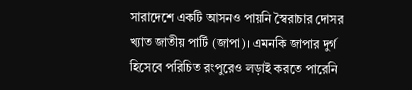সারাদেশে একটি আসনও পায়নি স্বৈরাচার দোসর খ্যাত জাতীয় পার্টি (জাপা)। এমনকি জাপার দুর্গ হিসেবে পরিচিত রংপুরেও লড়াই করতে পারেনি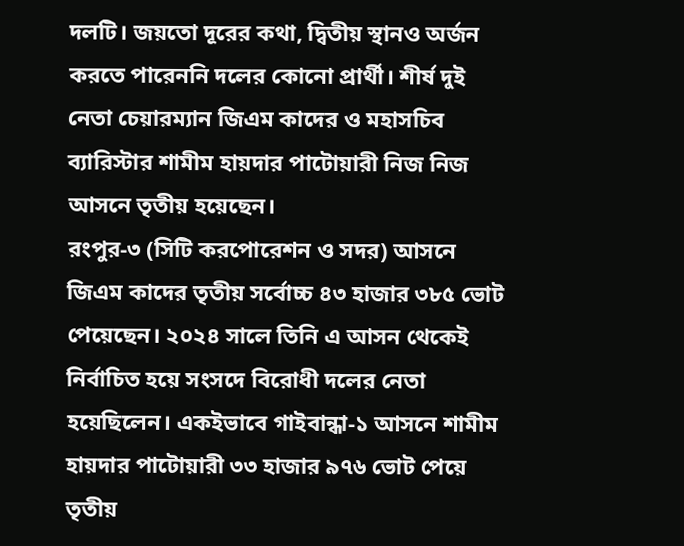দলটি। জয়তো দূরের কথা, দ্বিতীয় স্থানও অর্জন করতে পারেননি দলের কোনো প্রার্থী। শীর্ষ দুই নেতা চেয়ারম্যান জিএম কাদের ও মহাসচিব ব্যারিস্টার শামীম হায়দার পাটোয়ারী নিজ নিজ আসনে তৃতীয় হয়েছেন।
রংপুর-৩ (সিটি করপোরেশন ও সদর) আসনে জিএম কাদের তৃতীয় সর্বোচ্চ ৪৩ হাজার ৩৮৫ ভোট পেয়েছেন। ২০২৪ সালে তিনি এ আসন থেকেই নির্বাচিত হয়ে সংসদে বিরোধী দলের নেতা হয়েছিলেন। একইভাবে গাইবান্ধা-১ আসনে শামীম হায়দার পাটোয়ারী ৩৩ হাজার ৯৭৬ ভোট পেয়ে তৃতীয়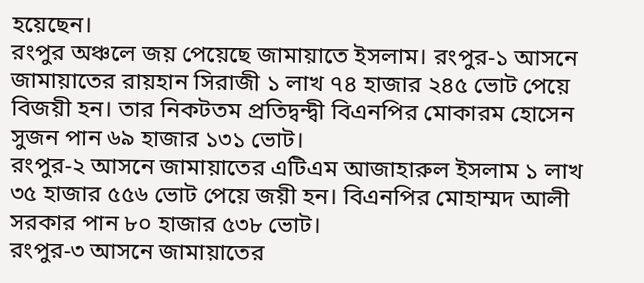হয়েছেন।
রংপুর অঞ্চলে জয় পেয়েছে জামায়াতে ইসলাম। রংপুর-১ আসনে জামায়াতের রায়হান সিরাজী ১ লাখ ৭৪ হাজার ২৪৫ ভোট পেয়ে বিজয়ী হন। তার নিকটতম প্রতিদ্বন্দ্বী বিএনপির মোকারম হোসেন সুজন পান ৬৯ হাজার ১৩১ ভোট।
রংপুর-২ আসনে জামায়াতের এটিএম আজাহারুল ইসলাম ১ লাখ ৩৫ হাজার ৫৫৬ ভোট পেয়ে জয়ী হন। বিএনপির মোহাম্মদ আলী সরকার পান ৮০ হাজার ৫৩৮ ভোট।
রংপুর-৩ আসনে জামায়াতের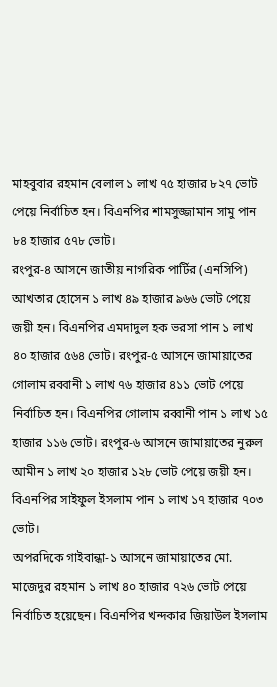মাহবুবার রহমান বেলাল ১ লাখ ৭৫ হাজার ৮২৭ ভোট পেয়ে নির্বাচিত হন। বিএনপির শামসুজ্জামান সামু পান ৮৪ হাজার ৫৭৮ ভোট।
রংপুর-৪ আসনে জাতীয় নাগরিক পার্টির (এনসিপি) আখতার হোসেন ১ লাখ ৪৯ হাজার ৯৬৬ ভোট পেয়ে জয়ী হন। বিএনপির এমদাদুল হক ভরসা পান ১ লাখ ৪০ হাজার ৫৬৪ ভোট। রংপুর-৫ আসনে জামায়াতের গোলাম রব্বানী ১ লাখ ৭৬ হাজার ৪১১ ভোট পেয়ে নির্বাচিত হন। বিএনপির গোলাম রব্বানী পান ১ লাখ ১৫ হাজার ১১৬ ভোট। রংপুর-৬ আসনে জামায়াতের নুরুল আমীন ১ লাখ ২০ হাজার ১২৮ ভোট পেয়ে জয়ী হন। বিএনপির সাইফুল ইসলাম পান ১ লাখ ১৭ হাজার ৭০৩ ভোট।
অপরদিকে গাইবান্ধা-১ আসনে জামায়াতের মো. মাজেদুর রহমান ১ লাখ ৪০ হাজার ৭২৬ ভোট পেয়ে নির্বাচিত হয়েছেন। বিএনপির খন্দকার জিয়াউল ইসলাম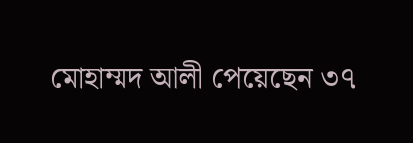মোহাম্মদ আলী পেয়েছেন ৩৭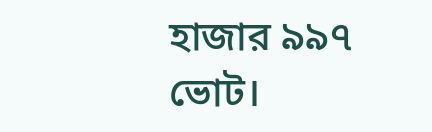হাজার ৯৯৭ ভোট।